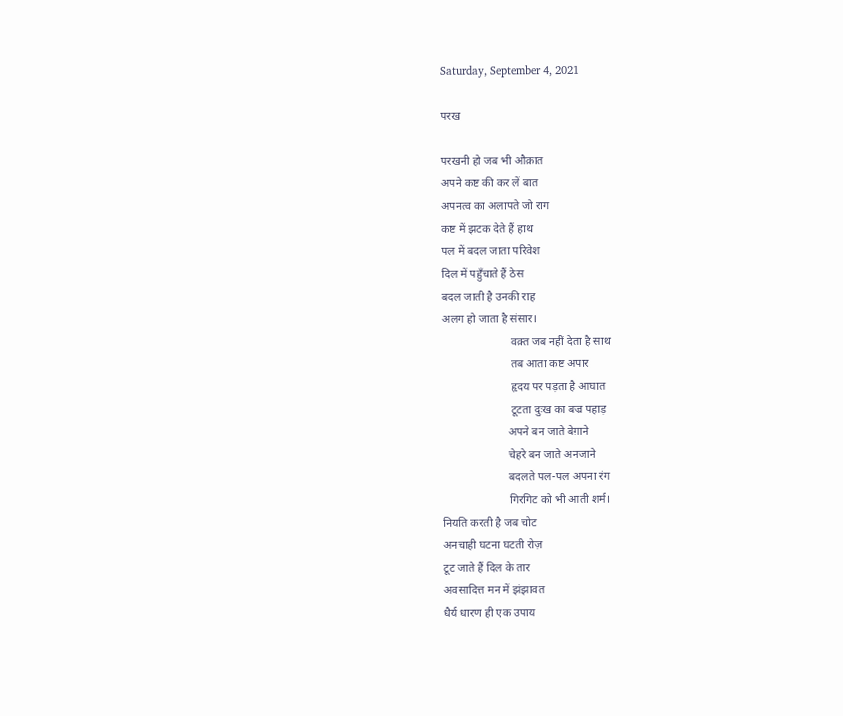Saturday, September 4, 2021

परख

परखनी हो जब भी औक़ात
अपने कष्ट की कर लें बात
अपनत्व का अलापते जो राग
कष्ट में झटक देते हैं हाथ
पल में बदल जाता परिवेश
दिल में पहुँचाते हैं ठेस
बदल जाती है उनकी राह
अलग हो जाता है संसार।
                        वक़्त जब नहीं देता है साथ
                        तब आता कष्ट अपार
                        हृदय पर पड़ता है आघात
                        टूटता दुःख का बज्र पहाड़
                       अपने बन जाते बेग़ाने
                       चेहरे बन जाते अनजाने
                       बदलते पल-पल अपना रंग
                       गिरगिट को भी आती शर्म।
नियति करती है जब चोट
अनचाही घटना घटती रोज़
टूट जाते हैं दिल के तार
अवसादित्त मन में झंझावत
धैर्य धारण ही एक उपाय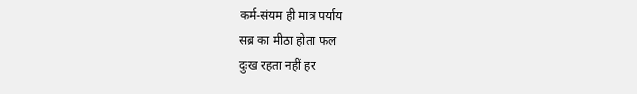कर्म-संयम ही मात्र पर्याय
सब्र का मीठा होता फल
दुःख रहता नहीं हर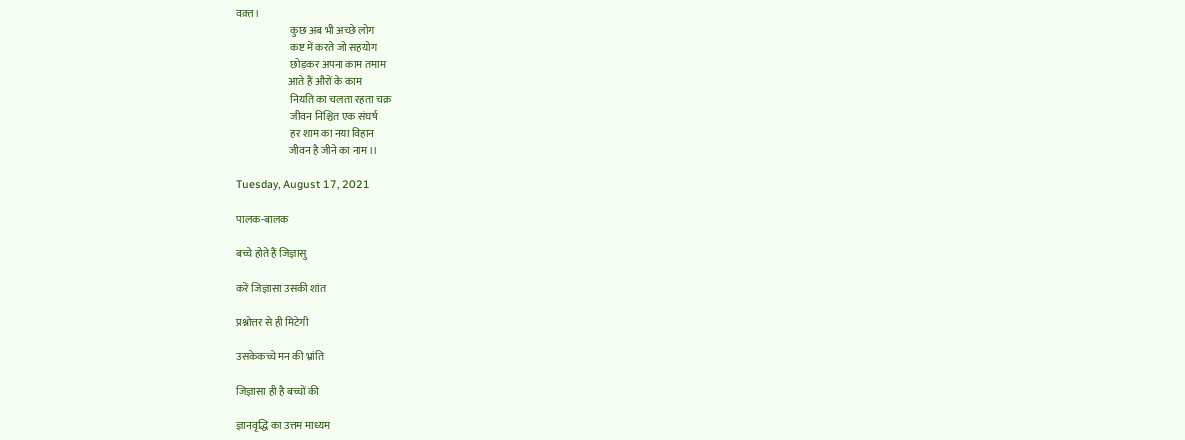वक़्त।
                          कुछ अब भी अच्छे लोग
                          कष्ट में करते जो सहयोग
                          छोड़कर अपना काम तमाम
                         आते हैं औरों के काम
                          नियति का चलता रहता चक्र
                          जीवन निश्चित एक संघर्ष
                          हर शाम का नया विहान
                         जीवन है जीने का नाम।।

Tuesday, August 17, 2021

पालक-बालक

बच्चे होते हैं जिज्ञासु

करें जिज्ञासा उसकी शांत

प्रश्नोत्तर से ही मिटेगी

उसकेकच्चे मन की भ्रांति

जिज्ञासा ही है बच्चों की

ज्ञानवृद्धि का उत्तम माध्यम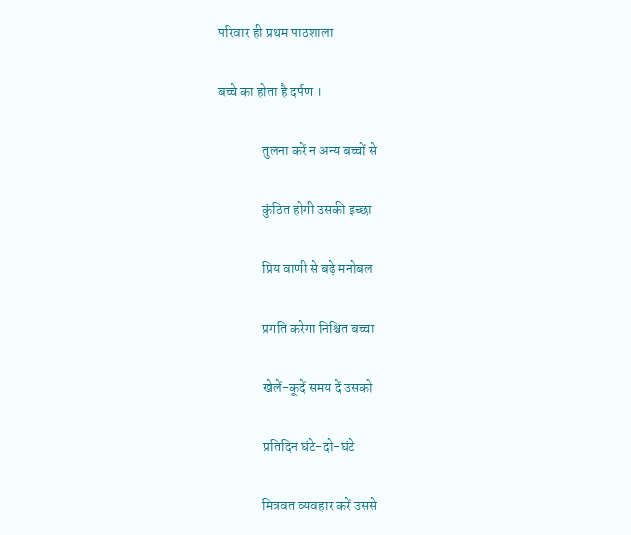परिवार ही प्रथम पाठशाला

बच्चे का होता है दर्पण ।

                तुलना करें न अन्य बच्चों से

                कुंठित होगी उसकी इच्छा

                प्रिय वाणी से बढ़े मनोबल

                प्रगति करेगा निश्चित बच्चा

                खेलें-कूदें समय दें उसको

                प्रतिदिन घंटे-दो-घंटे

                मित्रवत व्यवहार करें उससे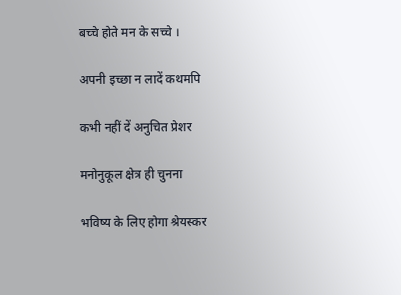बच्चे होते मन के सच्चे ।

अपनी इच्छा न लादें कथमपि

कभी नहीं दें अनुचित प्रेशर

मनोनुकूल क्षेत्र ही चुनना

भविष्य के लिए होगा श्रेयस्कर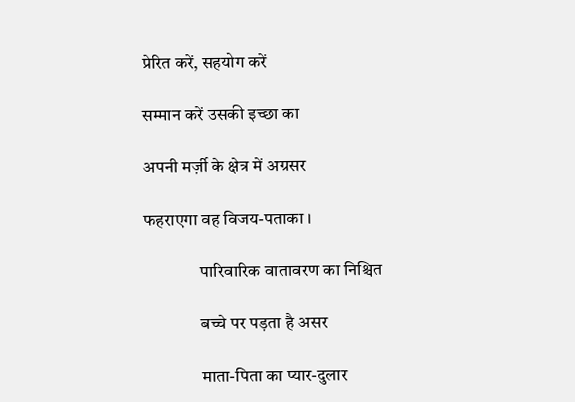प्रेरित करें, सहयोग करें

सम्मान करें उसकी इच्छा का

अपनी मर्ज़ी के क्षेत्र में अग्रसर

फहराएगा वह विजय-पताका ।

                पारिवारिक वातावरण का निश्चित

                बच्चे पर पड़ता है असर

                माता-पिता का प्यार-दुलार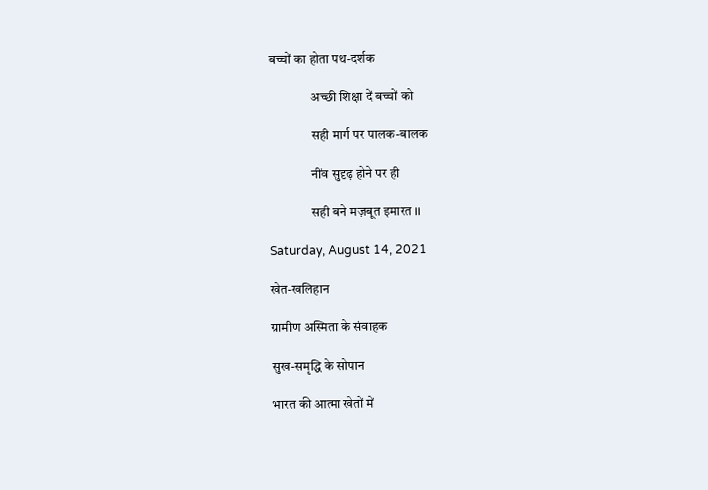बच्चों का होता पथ-दर्शक

                अच्छी शिक्षा दें बच्चों को

                सही मार्ग पर पालक-बालक

                नींव सुदृढ़ होने पर ही

                सही बने मज़बूत इमारत ।।

Saturday, August 14, 2021

खेत-खलिहान

ग्रामीण अस्मिता के संवाहक

सुख-समृद्धि के सोपान

भारत की आत्मा खेतों में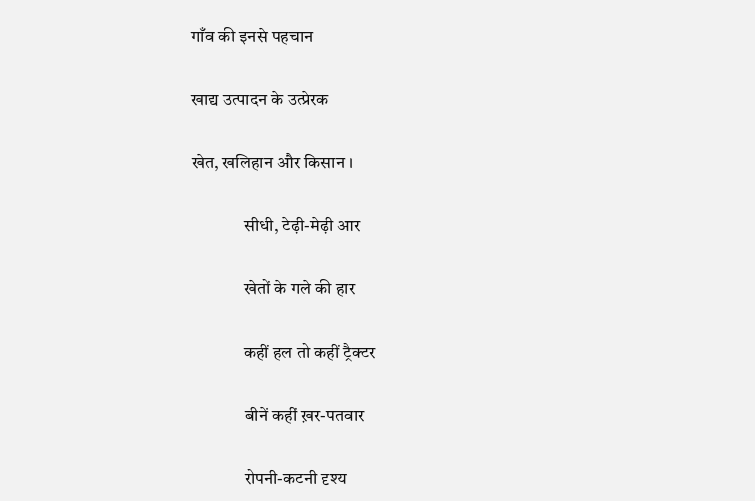गाँव की इनसे पहचान

खाद्य उत्पादन के उत्प्रेरक

खेत, खलिहान और किसान ।

               सीधी, टेढ़ी-मेढ़ी आर

               खेतों के गले की हार

               कहीं हल तो कहीं ट्रैक्टर

               बीनें कहीं ख़र-पतवार

               रोपनी-कटनी दृश्य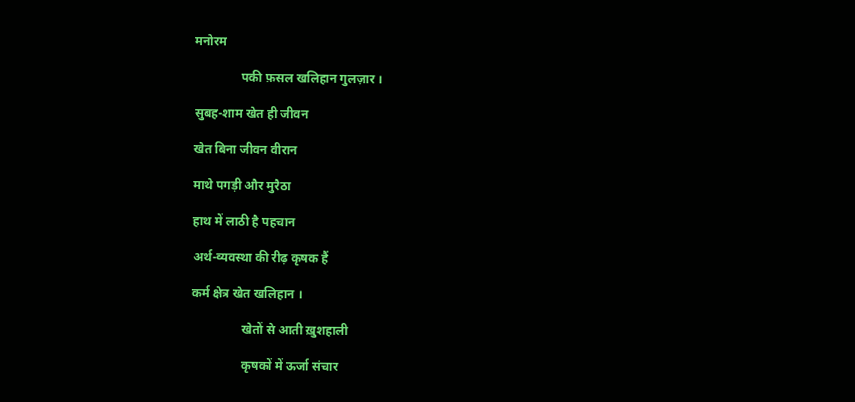मनोरम

               पकी फ़सल खलिहान गुलज़ार ।

सुबह-शाम खेत ही जीवन

खेत बिना जीवन वीरान

माथे पगड़ी और मुरैठा

हाथ में लाठी है पहचान

अर्थ-व्यवस्था की रीढ़ कृषक हैं

कर्म क्षेत्र खेत खलिहान ।

                खेतों से आती ख़ुशहाली

                कृषकों में ऊर्जा संचार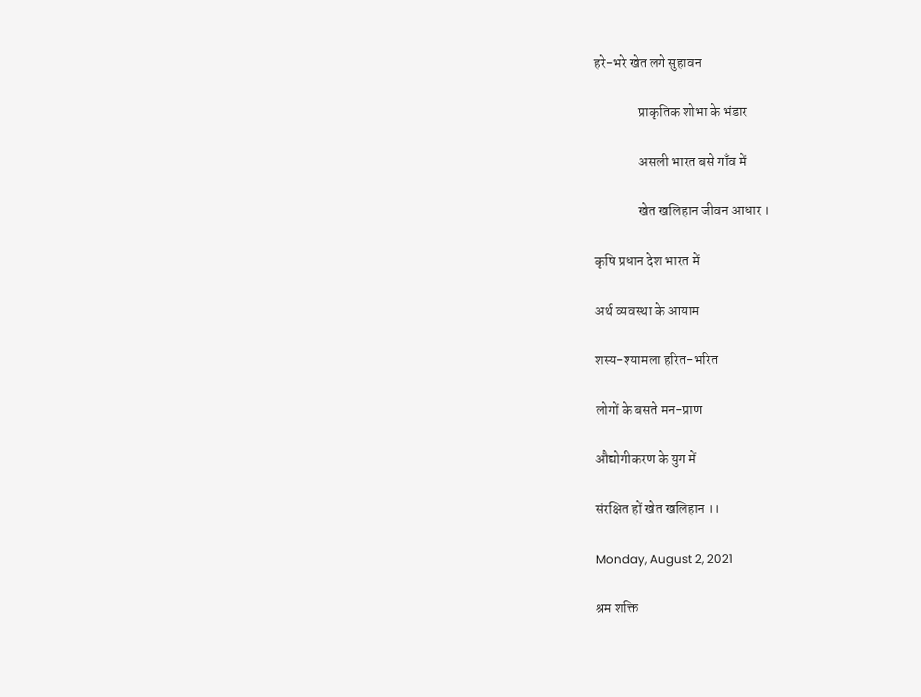हरे-भरे खेत लगे सुहावन

                प्राकृतिक शोभा के भंडार

                असली भारत बसे गाँव में

                खेत खलिहान जीवन आधार ।

कृषि प्रधान देश भारत में

अर्थ व्यवस्था के आयाम

शस्य-श्यामला हरित-भरित

लोगों के बसते मन-प्राण

औद्योगीकरण के युग में

संरक्षित हों खेत खलिहान ।।

Monday, August 2, 2021

श्रम शक्ति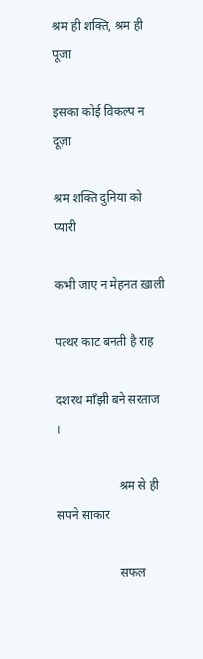श्रम ही शक्ति, श्रम ही पूजा

इसका कोई विकल्प न दूज़ा

श्रम शक्ति दुनिया को प्यारी

कभी जाए न मेहनत ख़ाली

पत्थर काट बनती है राह

दशरथ माँझी बने सरताज ।

                    श्रम से ही सपने साकार

                    सफल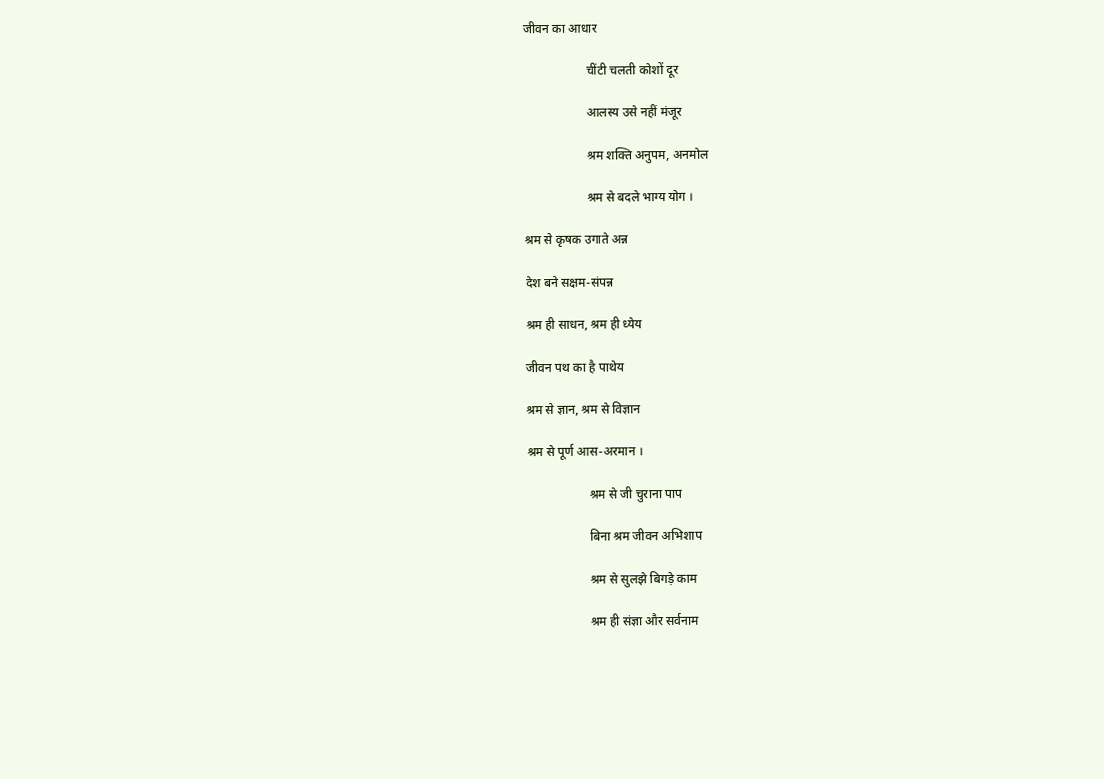जीवन का आधार

                    चींटी चलती कोशों दूर

                    आलस्य उसे नहीं मंजूर

                    श्रम शक्ति अनुपम, अनमोल

                    श्रम से बदले भाग्य योग ।

श्रम से कृषक उगाते अन्न

देश बने सक्षम-संपन्न

श्रम ही साधन, श्रम ही ध्येय

जीवन पथ का है पाथेय

श्रम से ज्ञान, श्रम से विज्ञान

श्रम से पूर्ण आस-अरमान ।

                    श्रम से जी चुराना पाप

                    बिना श्रम जीवन अभिशाप

                    श्रम से सुलझे बिगड़े काम

                    श्रम ही संज्ञा और सर्वनाम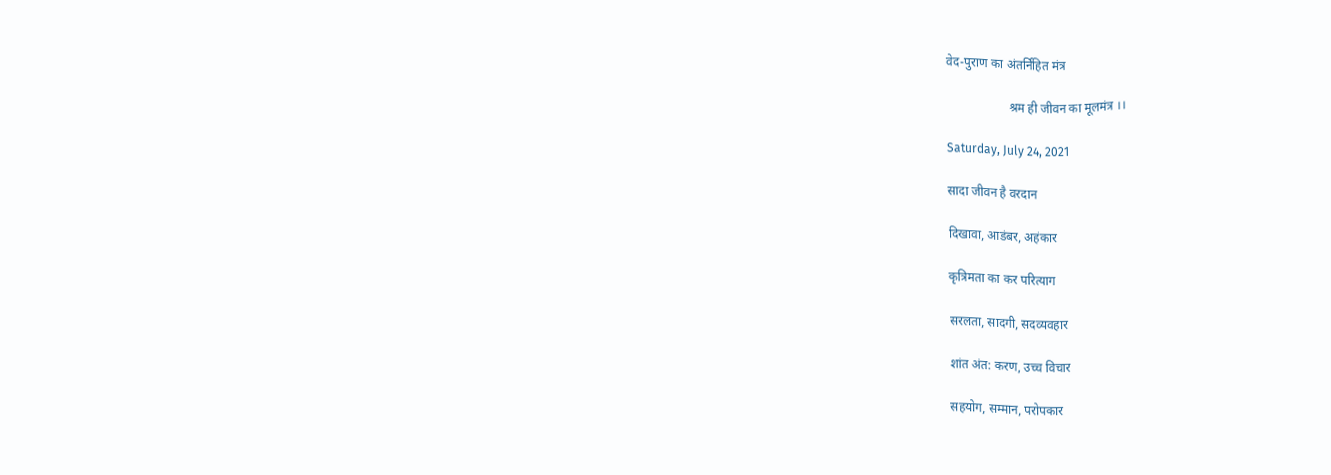वेद-पुराण का अंतर्निहित मंत्र

                    श्रम ही जीवन का मूलमंत्र ।।

Saturday, July 24, 2021

सादा जीवन है वरदान

दिखावा, आडंबर, अहंकार

कृत्रिमता का कर परित्याग

सरलता, सादगी, सदव्यवहार

शांत अंत: करण, उच्च विचार

सहयोग, सम्मान, परोपकार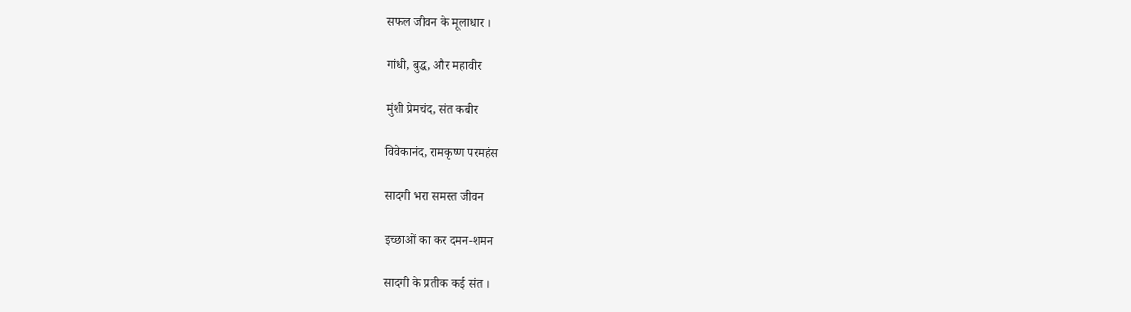सफल जीवन के मूलाधार ।

गांधी, बुद्ध, और महावीर

मुंशी प्रेमचंद, संत कबीर

विवेकानंद, रामकृष्ण परमहंस

सादगी भरा समस्त जीवन

इच्छाओं का कर दमन-शमन

सादगी के प्रतीक कई संत ।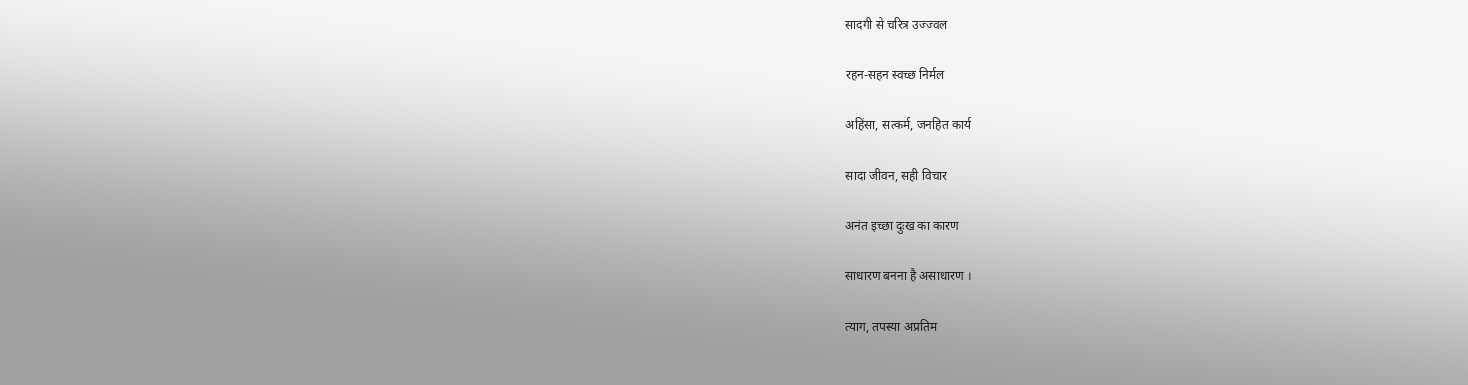सादगी से चरित्र उज्ज्वल

रहन-सहन स्वच्छ निर्मल

अहिंसा, सत्कर्म, जनहित कार्य

सादा जीवन, सही विचार

अनंत इच्छा दुःख का कारण

साधारण बनना है असाधारण ।

त्याग, तपस्या अप्रतिम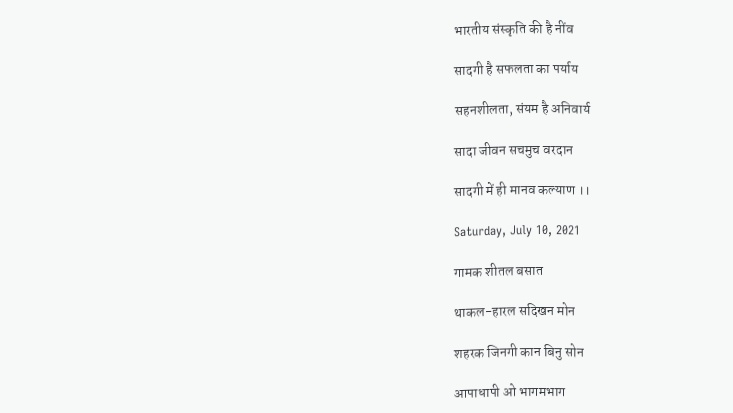भारतीय संस्कृति की है नींव

सादगी है सफलता का पर्याय

सहनशीलता, संयम है अनिवार्य

सादा जीवन सचमुच वरदान

सादगी में ही मानव कल्याण ।।

Saturday, July 10, 2021

गामक शीतल बसात

थाकल-हारल सदिखन मोन

शहरक जिनगी कान बिनु सोन

आपाधापी ओ भागमभाग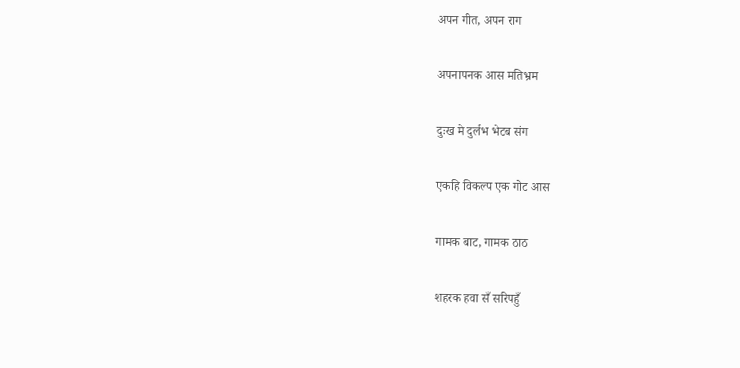अपन गीत, अपन राग

अपनापनक आस मतिभ्रम

दुःख मे दुर्लभ भेटब संग

एकहि विकल्प एक गोट आस

गामक बाट, गामक ठाठ

शहरक हवा सँ सरिपहुँ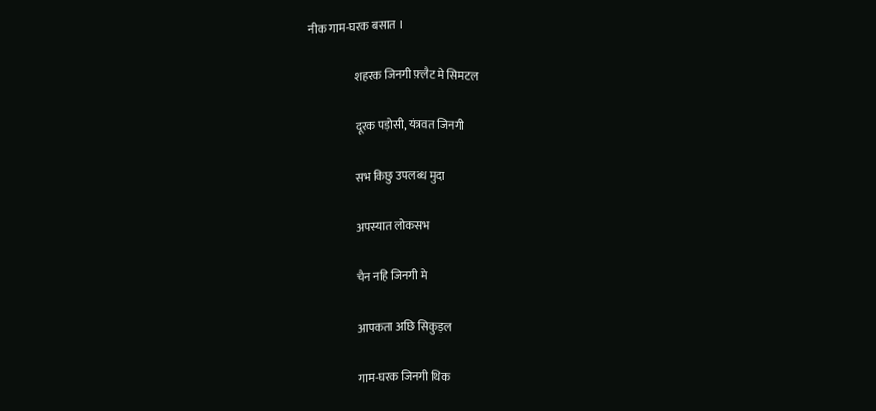नीक गाम-घरक बसात ।

                    शहरक जिनगी फ़्लैट मे सिमटल

                    दूरक पड़ोसी, यंत्रवत जिनगी

                    सभ किछु उपलब्ध मुदा

                    अपस्यात लोकसभ

                    चैन नहि जिनगी मे

                    आपकता अछि सिकुड़ल

                    गाम-घरक जिनगी थिक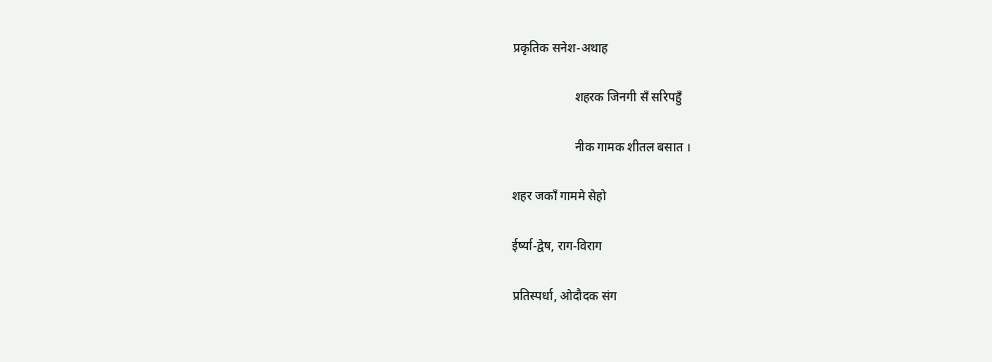प्रकृतिक सनेश-अथाह

                    शहरक जिनगी सँ सरिपहुँ

                    नीक गामक शीतल बसात ।

शहर जकाँ गाममे सेहो

ईर्ष्या-द्वेष, राग-विराग

प्रतिस्पर्धा, ओदौदक संग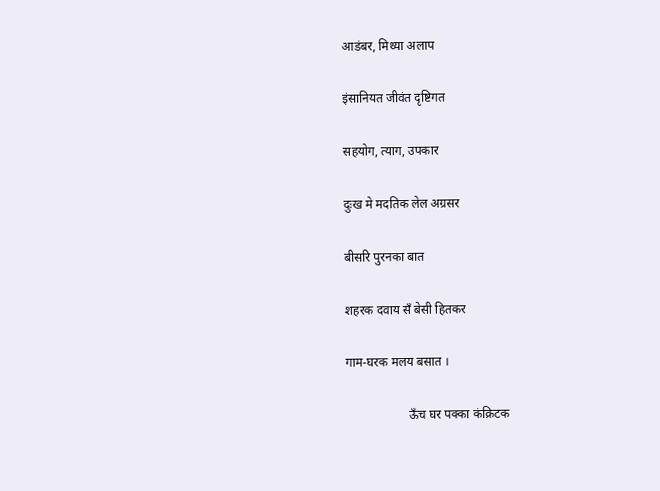आडंबर, मिथ्या अलाप

इंसानियत जीवंत दृष्टिगत

सहयोग, त्याग, उपकार

दुःख मे मदतिक लेल अग्रसर

बीसरि पुरनका बात

शहरक दवाय सँ बेसी हितकर

गाम-घरक मलय बसात ।

                    ऊँच घर पक्का कंक्रिटक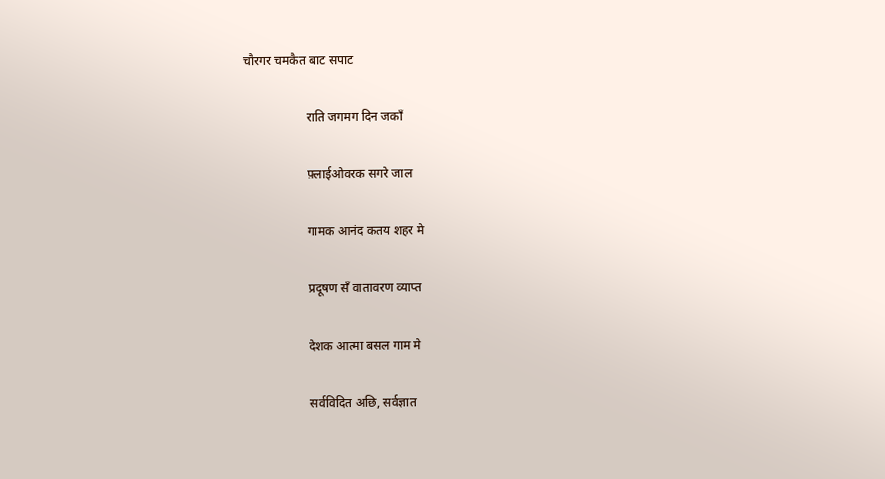चौरगर चमकैत बाट सपाट

                    राति जगमग दिन जकाँ

                    फ़्लाईओवरक सगरे जाल

                    गामक आनंद कतय शहर मे

                    प्रदूषण सँ वातावरण व्याप्त

                    देशक आत्मा बसल गाम मे

                    सर्वविदित अछि, सर्वज्ञात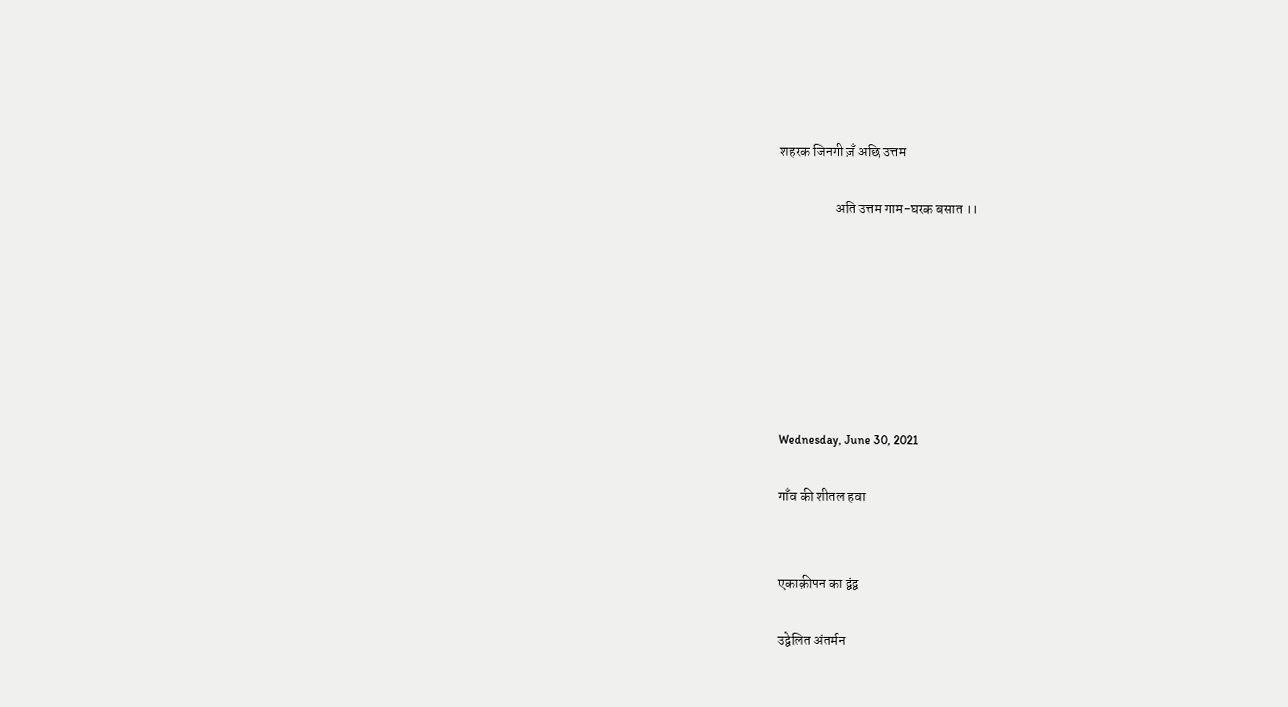शहरक जिनगी ज़ँ अछि उत्तम

                    अति उत्तम गाम-घरक बसात ।।







Wednesday, June 30, 2021

गाँव की शीतल हवा


एकाक़ीपन का द्वंद्व

उद्वेलित अंतर्मन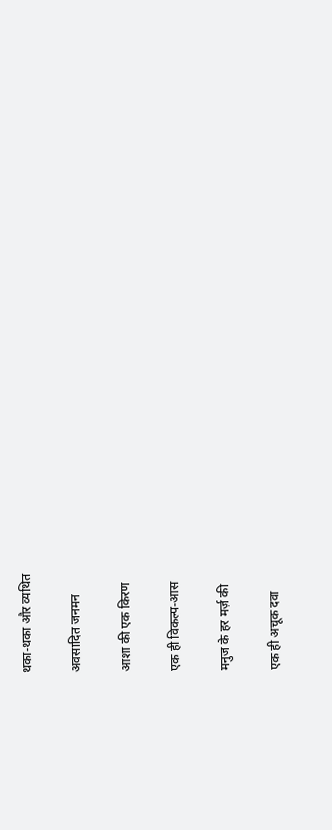थका-थका और व्यथित

अवसादित जनमन

आशा की एक किरण

एक ही विकल्प-आस

मनुज के हर मर्ज़ की

एक ही अचूक दवा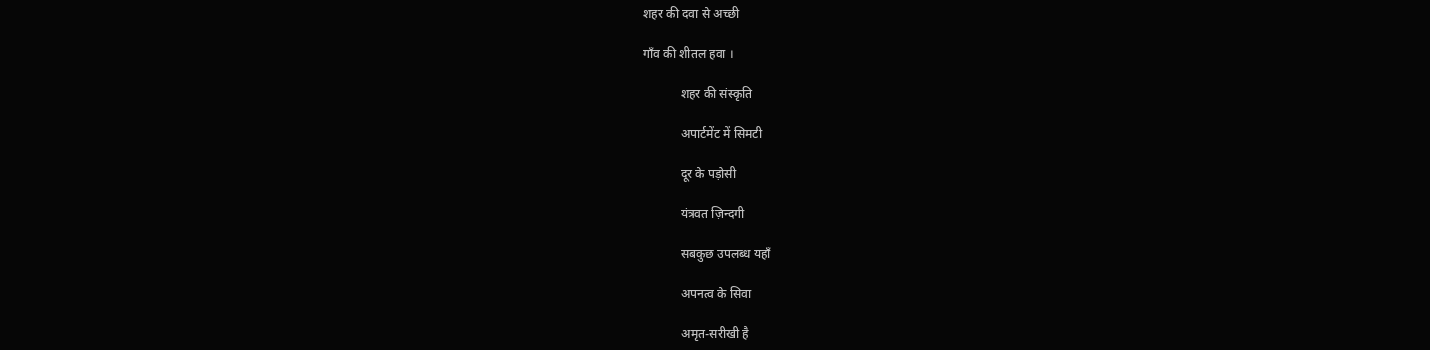शहर की दवा से अच्छी

गाँव की शीतल हवा ।

            शहर की संस्कृति

            अपार्टमेंट में सिमटी

            दूर के पड़ोसी

            यंत्रवत ज़िन्दगी

            सबकुछ उपलब्ध यहाँ

            अपनत्व के सिवा

            अमृत-सरीखी है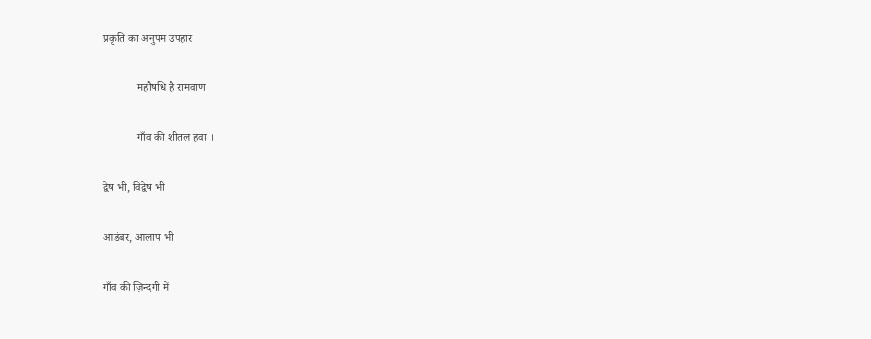प्रकृति का अनुपम उपहार

            महौषधि है रामवाण

            गाँव की शीतल हवा ।

द्वेष भी, विद्वेष भी

आडंबर, आलाप भी

गाँव की ज़िन्दगी में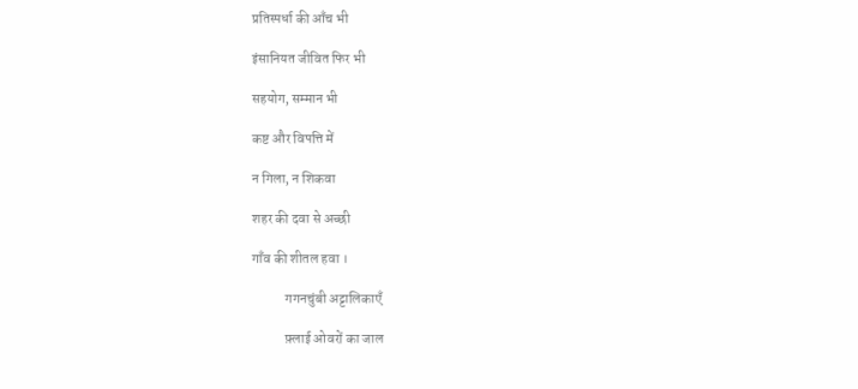प्रतिस्पर्धा की आँच भी

इंसानियत जीवित फिर भी

सहयोग, सम्मान भी

कष्ट और विपत्ति में

न गिला, न शिकवा

शहर की दवा से अच्छी

गाँव की शीतल हवा ।

            गगनचुंबी अट्टालिकाएँ

            फ़्लाई ओवरों का जाल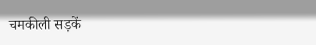चमकीली सड़कें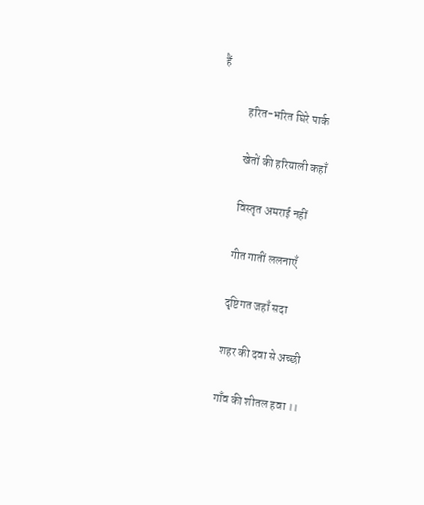हैं

            हरित-भरित घिरे पार्क

            खेतों की हरियाली कहाँ

            विस्तृत अमराई नहीं

            गीत गातीं ललनाएँ

            दृष्टिगत जहाँ सदा

            शहर की दवा से अच्छी

            गाँव की शीतल हवा ।।